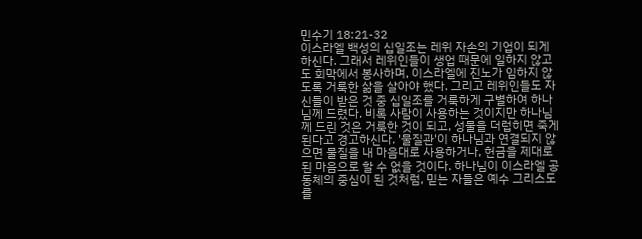민수기 18:21-32
이스라엘 백성의 십일조는 레위 자손의 기업이 되게 하신다. 그래서 레위인들이 생업 때문에 일하지 않고도 회막에서 봉사하며, 이스라엘에 진노가 임하지 않도록 거룩한 삶을 살아야 했다. 그리고 레위인들도 자신들이 받은 것 중 십일조를 거룩하게 구별하여 하나님께 드렸다. 비록 사람이 사용하는 것이지만 하나님께 드린 것은 거룩한 것이 되고, 성물을 더럽히면 죽게 된다고 경고하신다. '물질관'이 하나님과 연결되지 않으면 물질을 내 마음대로 사용하거나, 헌금을 제대로 된 마음으로 할 수 없을 것이다. 하나님이 이스라엘 공동체의 중심이 된 것처럼, 믿는 자들은 예수 그리스도를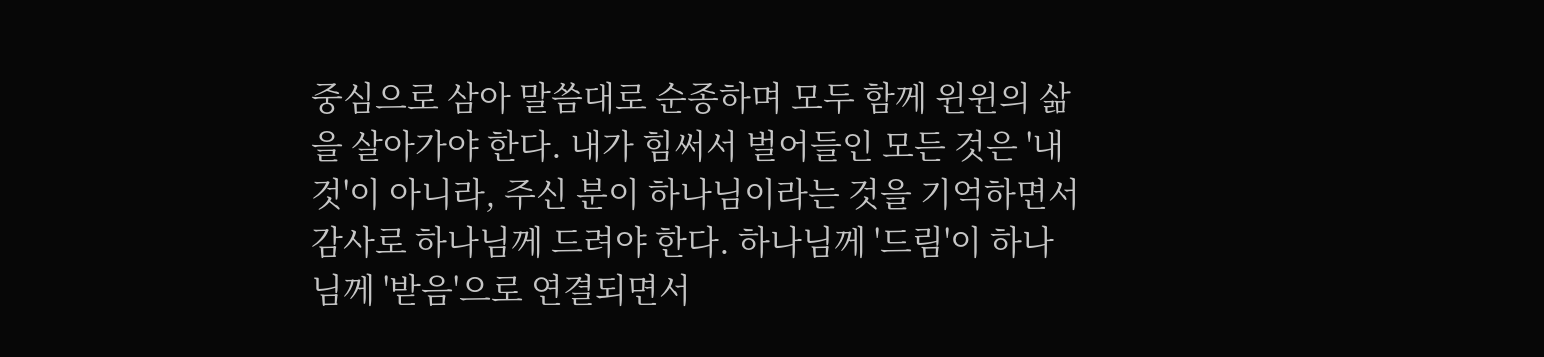중심으로 삼아 말씀대로 순종하며 모두 함께 윈윈의 삶을 살아가야 한다. 내가 힘써서 벌어들인 모든 것은 '내 것'이 아니라, 주신 분이 하나님이라는 것을 기억하면서 감사로 하나님께 드려야 한다. 하나님께 '드림'이 하나님께 '받음'으로 연결되면서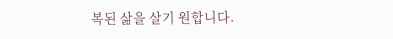복된 삶을 살기 원합니다.